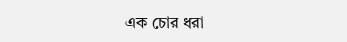এক চোর ধরা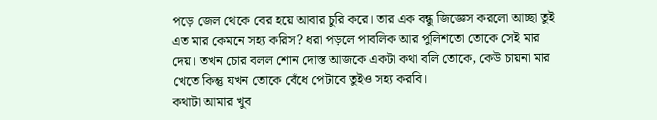পড়ে জেল থেকে বের হয়ে আবার চুরি করে। তার এক বন্ধু জিজ্ঞেস করলো আচ্ছা তুই এত মার কেমনে সহ্য করিস? ধরা পড়লে পাবলিক আর পুলিশতো তোকে সেই মার দেয়। তখন চোর বলল শোন দোস্ত আজকে একটা কথা বলি তোকে, কেউ চায়না মার খেতে কিন্তু যখন তোকে বেঁধে পেটাবে তুইও সহ্য করবি।
কথাটা আমার খুব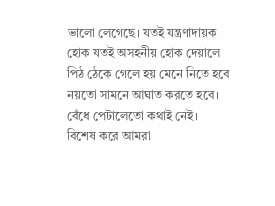ভালো লেগেছে। যতই যন্ত্রণাদায়ক হোক যতই অসহনীয় হোক দেয়ালে পিঠ ঠেকে গেলে হয় মেনে নিতে হবে নয়তো সামনে আঘাত করতে হবে। বেঁধে পেটালেতো কথাই নেই।
বিশেষ করে আমরা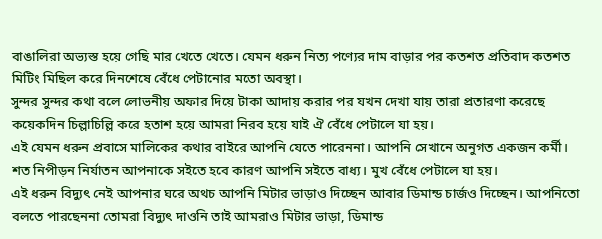বাঙালিরা অভ্যস্ত হয়ে গেছি মার খেতে খেতে। যেমন ধরুন নিত্য পণ্যের দাম বাড়ার পর কতশত প্রতিবাদ কতশত মিটিং মিছিল করে দিনশেষে বেঁধে পেটানোর মতো অবস্থা।
সুন্দর সুন্দর কথা বলে লোভনীয় অফার দিয়ে টাকা আদায় করার পর যখন দেখা যায় তারা প্রতারণা করেছে কয়েকদিন চিল্লাচিল্লি করে হতাশ হয়ে আমরা নিরব হয়ে যাই ঐ বেঁধে পেটালে যা হয়।
এই যেমন ধরুন প্রবাসে মালিকের কথার বাইরে আপনি যেতে পারেননা। আপনি সেখানে অনুগত একজন কর্মী। শত নিপীড়ন নির্যাতন আপনাকে সইতে হবে কারণ আপনি সইতে বাধ্য। মুখ বেঁধে পেটালে যা হয়।
এই ধরুন বিদ্যুৎ নেই আপনার ঘরে অথচ আপনি মিটার ভাড়াও দিচ্ছেন আবার ডিমান্ড চার্জও দিচ্ছেন। আপনিতো বলতে পারছেননা তোমরা বিদ্যুৎ দাওনি তাই আমরাও মিটার ভাড়া, ডিমান্ড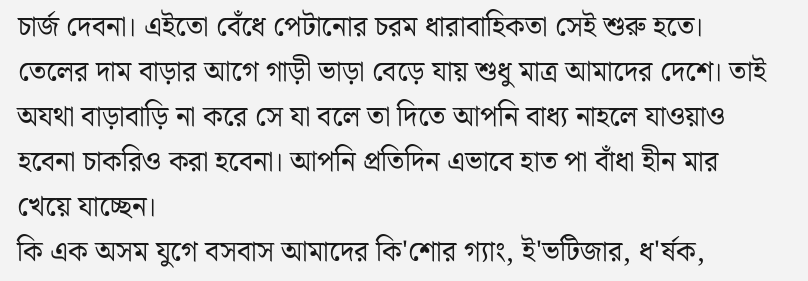চার্জ দেবনা। এইতো বেঁধে পেটানোর চরম ধারাবাহিকতা সেই শুরু হতে।
তেলের দাম বাড়ার আগে গাড়ী ভাড়া বেড়ে যায় শুধু মাত্র আমাদের দেশে। তাই অযথা বাড়াবাড়ি না করে সে যা বলে তা দিতে আপনি বাধ্য নাহলে যাওয়াও হবেনা চাকরিও করা হবেনা। আপনি প্রতিদিন এভাবে হাত পা বাঁধা হীন মার খেয়ে যাচ্ছেন।
কি এক অসম যুগে বসবাস আমাদের কি'শোর গ্যাং, ই'ভটিজার, ধ'র্ষক,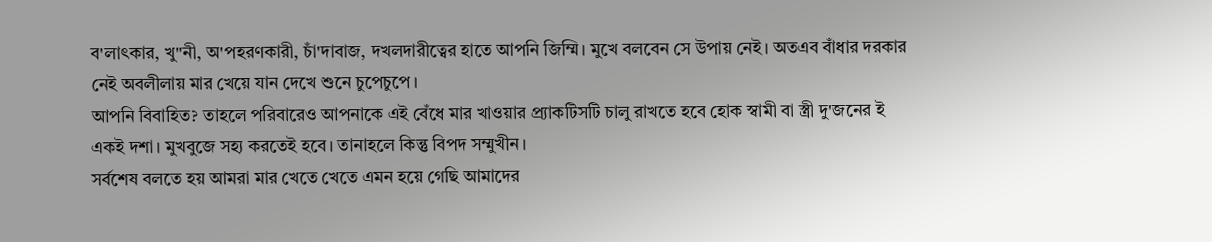ব'লাৎকার, খু"নী, অ'পহরণকারী, চাঁ'দাবাজ, দখলদারীত্বের হাতে আপনি জিম্মি। মুখে বলবেন সে উপায় নেই। অতএব বাঁধার দরকার নেই অবলীলায় মার খেয়ে যান দেখে শুনে চুপেচুপে।
আপনি বিবাহিত? তাহলে পরিবারেও আপনাকে এই বেঁধে মার খাওয়ার প্র্যাকটিসটি চালু রাখতে হবে হোক স্বামী বা স্ত্রী দু'জনের ই একই দশা। মুখবুজে সহ্য করতেই হবে। তানাহলে কিন্তু বিপদ সম্মুখীন।
সর্বশেষ বলতে হয় আমরা মার খেতে খেতে এমন হয়ে গেছি আমাদের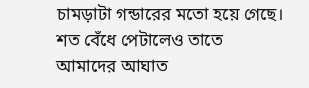চামড়াটা গন্ডারের মতো হয়ে গেছে। শত বেঁধে পেটালেও তাতে আমাদের আঘাত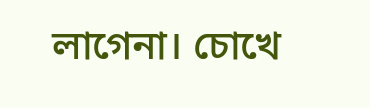লাগেনা। চোখে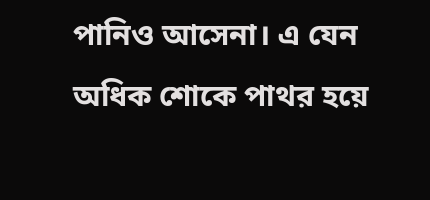পানিও আসেনা। এ যেন অধিক শোকে পাথর হয়ে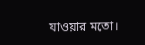যাওয়ার মতো।